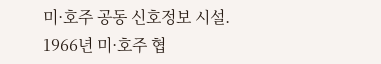미·호주 공동 신호정보 시설.
1966년 미·호주 협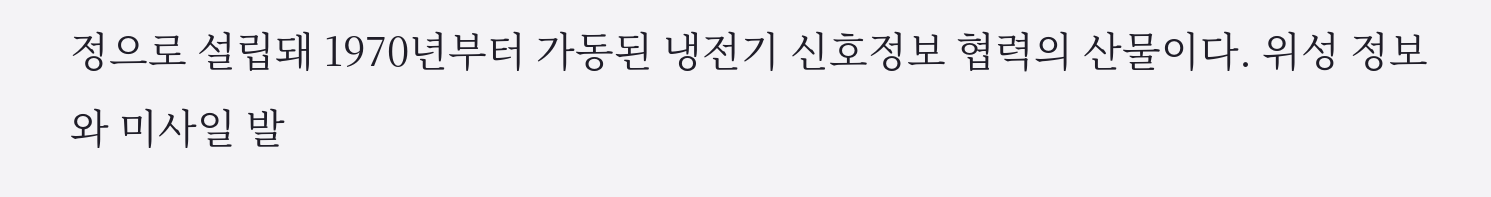정으로 설립돼 1970년부터 가동된 냉전기 신호정보 협력의 산물이다. 위성 정보와 미사일 발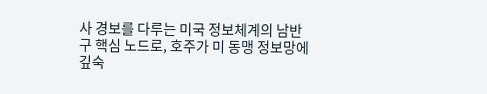사 경보를 다루는 미국 정보체계의 남반구 핵심 노드로, 호주가 미 동맹 정보망에 깊숙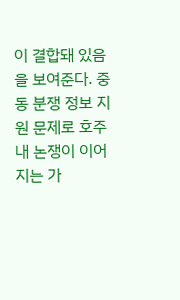이 결합돼 있음을 보여준다. 중동 분쟁 정보 지원 문제로 호주 내 논쟁이 이어지는 가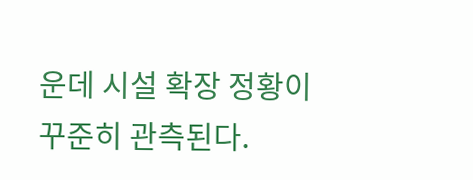운데 시설 확장 정황이 꾸준히 관측된다.